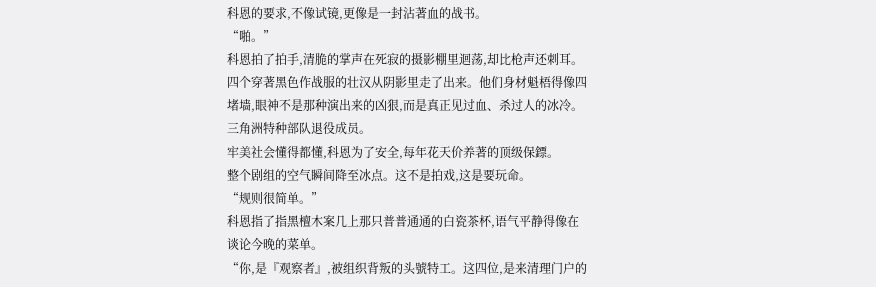科恩的要求,不像试镜,更像是一封沾著血的战书。
“啪。”
科恩拍了拍手,清脆的掌声在死寂的摄影棚里迴荡,却比枪声还刺耳。
四个穿著黑色作战服的壮汉从阴影里走了出来。他们身材魁梧得像四堵墙,眼神不是那种演出来的凶狠,而是真正见过血、杀过人的冰冷。
三角洲特种部队退役成员。
牢美社会懂得都懂,科恩为了安全,每年花天价养著的顶级保鏢。
整个剧组的空气瞬间降至冰点。这不是拍戏,这是要玩命。
“规则很简单。”
科恩指了指黑檀木案几上那只普普通通的白瓷茶杯,语气平静得像在谈论今晚的菜单。
“你,是『观察者』,被组织背叛的头號特工。这四位,是来清理门户的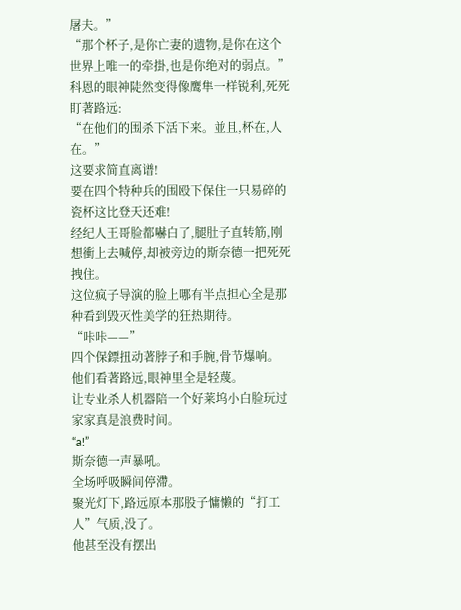屠夫。”
“那个杯子,是你亡妻的遗物,是你在这个世界上唯一的牵掛,也是你绝对的弱点。”
科恩的眼神陡然变得像鹰隼一样锐利,死死盯著路远:
“在他们的围杀下活下来。並且,杯在,人在。”
这要求简直离谱!
要在四个特种兵的围殴下保住一只易碎的瓷杯这比登天还难!
经纪人王哥脸都嚇白了,腿肚子直转筋,刚想衝上去喊停,却被旁边的斯奈德一把死死拽住。
这位疯子导演的脸上哪有半点担心全是那种看到毁灭性美学的狂热期待。
“咔咔——”
四个保鏢扭动著脖子和手腕,骨节爆响。
他们看著路远,眼神里全是轻蔑。
让专业杀人机器陪一个好莱坞小白脸玩过家家真是浪费时间。
“a!”
斯奈德一声暴吼。
全场呼吸瞬间停滯。
聚光灯下,路远原本那股子慵懒的“打工人”气质,没了。
他甚至没有摆出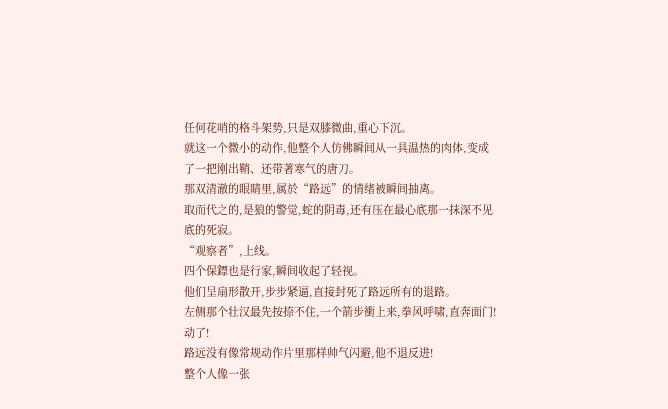任何花哨的格斗架势,只是双膝微曲,重心下沉。
就这一个微小的动作,他整个人仿佛瞬间从一具温热的肉体,变成了一把刚出鞘、还带著寒气的唐刀。
那双清澈的眼睛里,属於“路远”的情绪被瞬间抽离。
取而代之的,是狼的警觉,蛇的阴毒,还有压在最心底那一抹深不见底的死寂。
“观察者”,上线。
四个保鏢也是行家,瞬间收起了轻视。
他们呈扇形散开,步步紧逼,直接封死了路远所有的退路。
左侧那个壮汉最先按捺不住,一个箭步衝上来,拳风呼啸,直奔面门!
动了!
路远没有像常规动作片里那样帅气闪避,他不退反进!
整个人像一张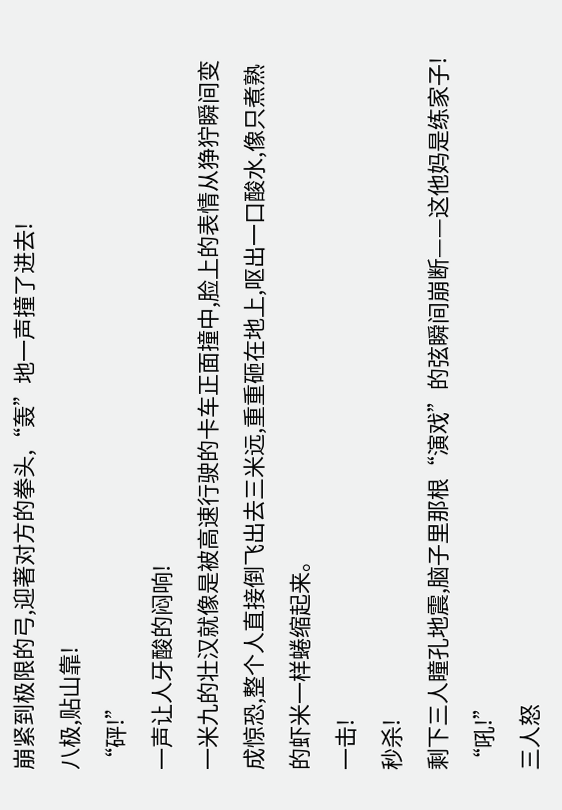崩紧到极限的弓,迎著对方的拳头,“轰”地一声撞了进去!
八极,贴山靠!
“砰!”
一声让人牙酸的闷响!
一米九的壮汉就像是被高速行驶的卡车正面撞中,脸上的表情从狰狞瞬间变成惊恐,整个人直接倒飞出去三米远,重重砸在地上,呕出一口酸水,像只煮熟的虾米一样蜷缩起来。
一击!
秒杀!
剩下三人瞳孔地震,脑子里那根“演戏”的弦瞬间崩断——这他妈是练家子!
“吼!”
三人怒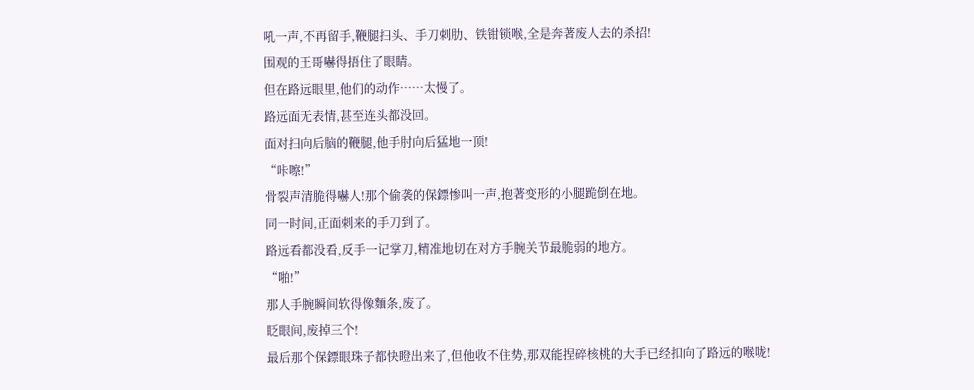吼一声,不再留手,鞭腿扫头、手刀刺肋、铁钳锁喉,全是奔著废人去的杀招!
围观的王哥嚇得捂住了眼睛。
但在路远眼里,他们的动作……太慢了。
路远面无表情,甚至连头都没回。
面对扫向后脑的鞭腿,他手肘向后猛地一顶!
“咔嚓!”
骨裂声清脆得嚇人!那个偷袭的保鏢惨叫一声,抱著变形的小腿跪倒在地。
同一时间,正面刺来的手刀到了。
路远看都没看,反手一记掌刀,精准地切在对方手腕关节最脆弱的地方。
“啪!”
那人手腕瞬间软得像麵条,废了。
眨眼间,废掉三个!
最后那个保鏢眼珠子都快瞪出来了,但他收不住势,那双能捏碎核桃的大手已经扣向了路远的喉咙!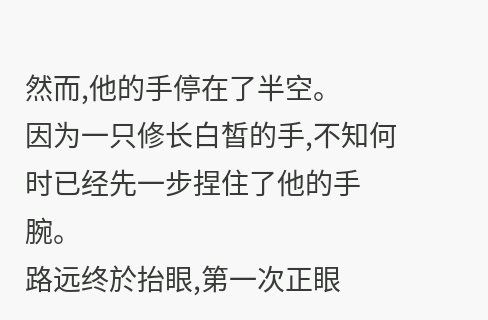然而,他的手停在了半空。
因为一只修长白皙的手,不知何时已经先一步捏住了他的手腕。
路远终於抬眼,第一次正眼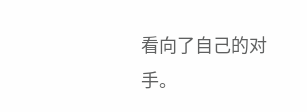看向了自己的对手。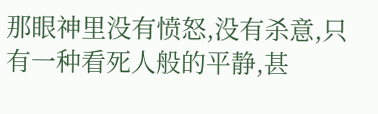那眼神里没有愤怒,没有杀意,只有一种看死人般的平静,甚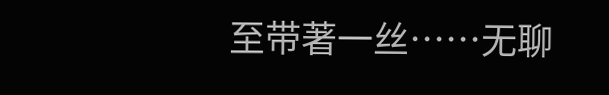至带著一丝……无聊